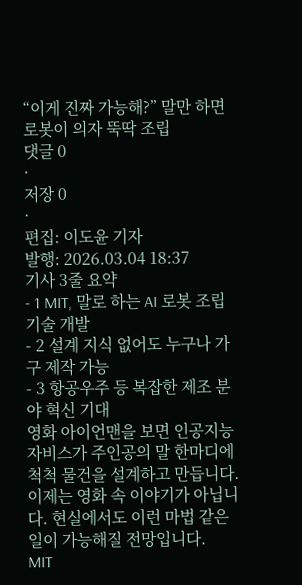“이게 진짜 가능해?” 말만 하면 로봇이 의자 뚝딱 조립
댓글 0
·
저장 0
·
편집: 이도윤 기자
발행: 2026.03.04 18:37
기사 3줄 요약
- 1 MIT, 말로 하는 AI 로봇 조립 기술 개발
- 2 설계 지식 없어도 누구나 가구 제작 가능
- 3 항공우주 등 복잡한 제조 분야 혁신 기대
영화 아이언맨을 보면 인공지능 자비스가 주인공의 말 한마디에 척척 물건을 설계하고 만듭니다. 이제는 영화 속 이야기가 아닙니다. 현실에서도 이런 마법 같은 일이 가능해질 전망입니다.
MIT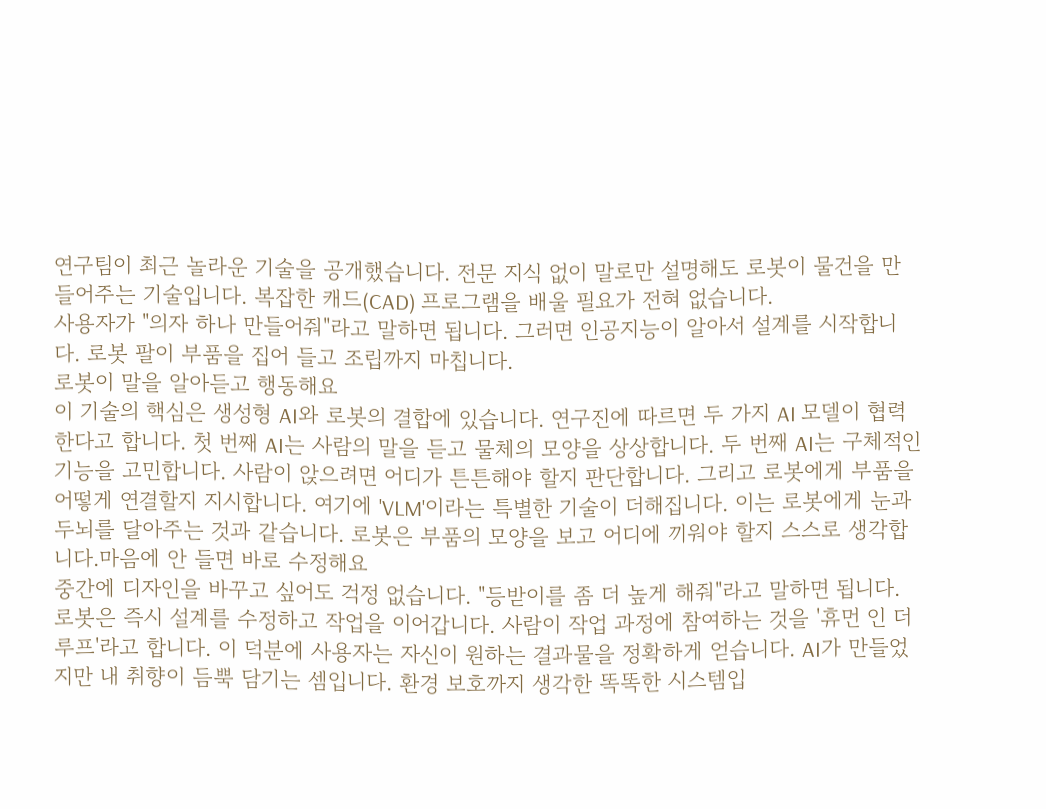연구팀이 최근 놀라운 기술을 공개했습니다. 전문 지식 없이 말로만 설명해도 로봇이 물건을 만들어주는 기술입니다. 복잡한 캐드(CAD) 프로그램을 배울 필요가 전혀 없습니다.
사용자가 "의자 하나 만들어줘"라고 말하면 됩니다. 그러면 인공지능이 알아서 설계를 시작합니다. 로봇 팔이 부품을 집어 들고 조립까지 마칩니다.
로봇이 말을 알아듣고 행동해요
이 기술의 핵심은 생성형 AI와 로봇의 결합에 있습니다. 연구진에 따르면 두 가지 AI 모델이 협력한다고 합니다. 첫 번째 AI는 사람의 말을 듣고 물체의 모양을 상상합니다. 두 번째 AI는 구체적인 기능을 고민합니다. 사람이 앉으려면 어디가 튼튼해야 할지 판단합니다. 그리고 로봇에게 부품을 어떻게 연결할지 지시합니다. 여기에 'VLM'이라는 특별한 기술이 더해집니다. 이는 로봇에게 눈과 두뇌를 달아주는 것과 같습니다. 로봇은 부품의 모양을 보고 어디에 끼워야 할지 스스로 생각합니다.마음에 안 들면 바로 수정해요
중간에 디자인을 바꾸고 싶어도 걱정 없습니다. "등받이를 좀 더 높게 해줘"라고 말하면 됩니다. 로봇은 즉시 설계를 수정하고 작업을 이어갑니다. 사람이 작업 과정에 참여하는 것을 '휴먼 인 더 루프'라고 합니다. 이 덕분에 사용자는 자신이 원하는 결과물을 정확하게 얻습니다. AI가 만들었지만 내 취향이 듬뿍 담기는 셈입니다. 환경 보호까지 생각한 똑똑한 시스템입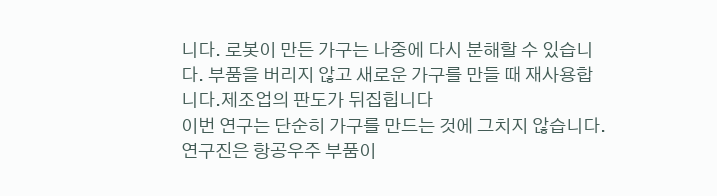니다. 로봇이 만든 가구는 나중에 다시 분해할 수 있습니다. 부품을 버리지 않고 새로운 가구를 만들 때 재사용합니다.제조업의 판도가 뒤집힙니다
이번 연구는 단순히 가구를 만드는 것에 그치지 않습니다. 연구진은 항공우주 부품이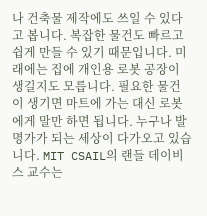나 건축물 제작에도 쓰일 수 있다고 봅니다. 복잡한 물건도 빠르고 쉽게 만들 수 있기 때문입니다. 미래에는 집에 개인용 로봇 공장이 생길지도 모릅니다. 필요한 물건이 생기면 마트에 가는 대신 로봇에게 말만 하면 됩니다. 누구나 발명가가 되는 세상이 다가오고 있습니다. MIT CSAIL의 랜들 데이비스 교수는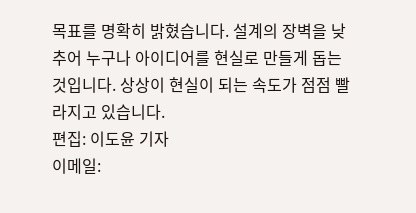목표를 명확히 밝혔습니다. 설계의 장벽을 낮추어 누구나 아이디어를 현실로 만들게 돕는 것입니다. 상상이 현실이 되는 속도가 점점 빨라지고 있습니다.
편집: 이도윤 기자
이메일: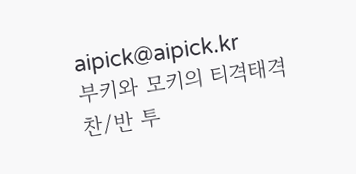aipick@aipick.kr
부키와 모키의 티격태격
찬/반 투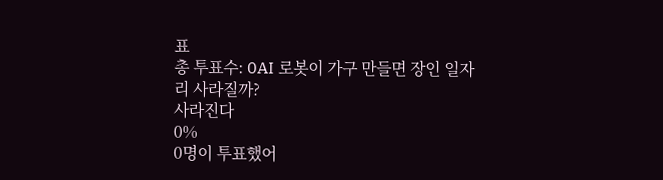표
총 투표수: 0AI 로봇이 가구 만들면 장인 일자리 사라질까?
사라진다
0%
0명이 투표했어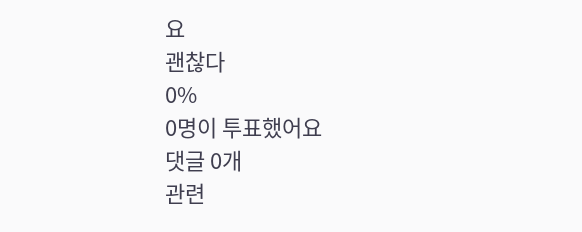요
괜찮다
0%
0명이 투표했어요
댓글 0개
관련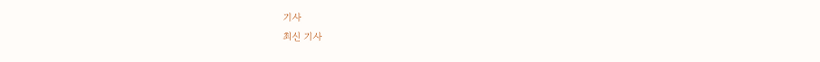기사
최신 기사